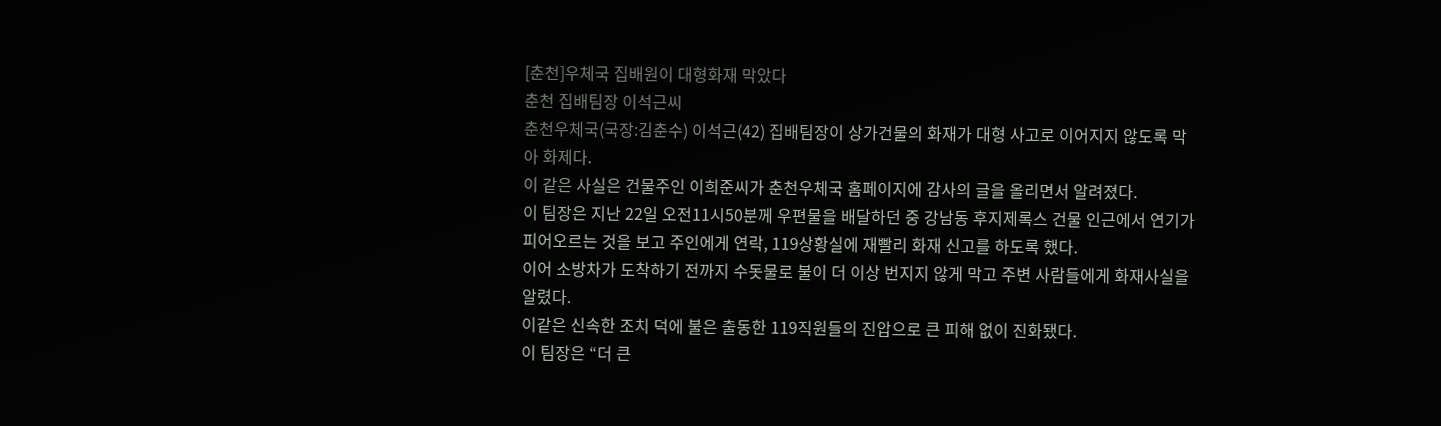[춘천]우체국 집배원이 대형화재 막았다
춘천 집배팀장 이석근씨
춘천우체국(국장:김춘수) 이석근(42) 집배팀장이 상가건물의 화재가 대형 사고로 이어지지 않도록 막아 화제다.
이 같은 사실은 건물주인 이희준씨가 춘천우체국 홈페이지에 감사의 글을 올리면서 알려졌다.
이 팀장은 지난 22일 오전11시50분께 우편물을 배달하던 중 강남동 후지제록스 건물 인근에서 연기가 피어오르는 것을 보고 주인에게 연락, 119상황실에 재빨리 화재 신고를 하도록 했다.
이어 소방차가 도착하기 전까지 수돗물로 불이 더 이상 번지지 않게 막고 주변 사람들에게 화재사실을 알렸다.
이같은 신속한 조치 덕에 불은 출동한 119직원들의 진압으로 큰 피해 없이 진화됐다.
이 팀장은 “더 큰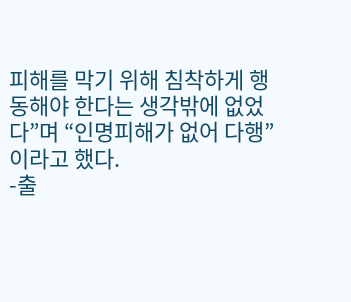피해를 막기 위해 침착하게 행동해야 한다는 생각밖에 없었다”며 “인명피해가 없어 다행”이라고 했다.
-출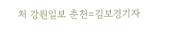처 강원일보 춘천=김보경기자